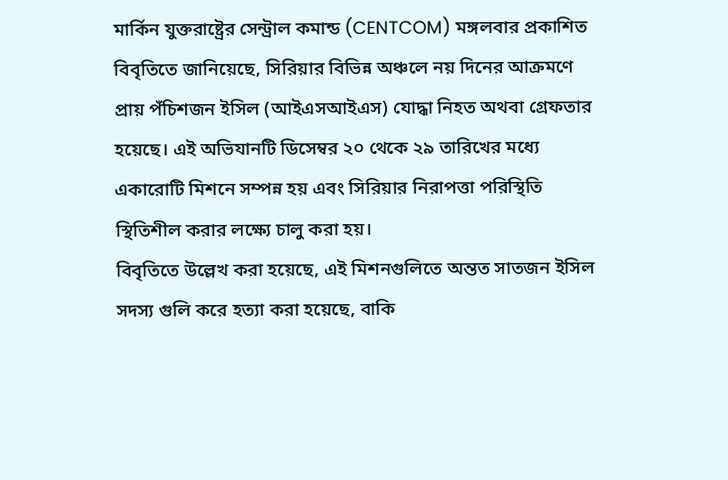মার্কিন যুক্তরাষ্ট্রের সেন্ট্রাল কমান্ড (CENTCOM) মঙ্গলবার প্রকাশিত বিবৃতিতে জানিয়েছে, সিরিয়ার বিভিন্ন অঞ্চলে নয় দিনের আক্রমণে প্রায় পঁচিশজন ইসিল (আইএসআইএস) যোদ্ধা নিহত অথবা গ্রেফতার হয়েছে। এই অভিযানটি ডিসেম্বর ২০ থেকে ২৯ তারিখের মধ্যে একারোটি মিশনে সম্পন্ন হয় এবং সিরিয়ার নিরাপত্তা পরিস্থিতি স্থিতিশীল করার লক্ষ্যে চালু করা হয়।
বিবৃতিতে উল্লেখ করা হয়েছে, এই মিশনগুলিতে অন্তত সাতজন ইসিল সদস্য গুলি করে হত্যা করা হয়েছে, বাকি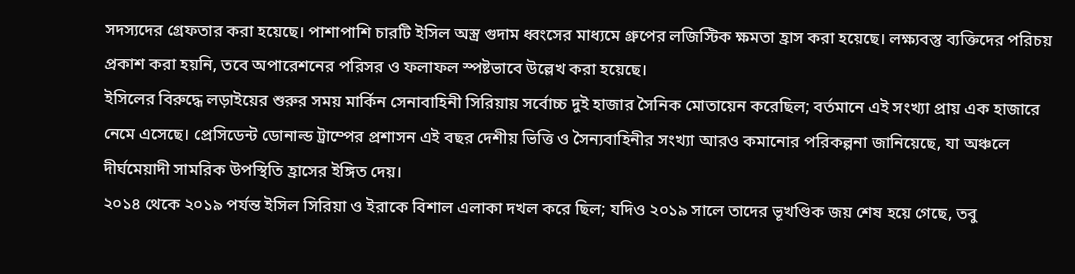সদস্যদের গ্রেফতার করা হয়েছে। পাশাপাশি চারটি ইসিল অস্ত্র গুদাম ধ্বংসের মাধ্যমে গ্রুপের লজিস্টিক ক্ষমতা হ্রাস করা হয়েছে। লক্ষ্যবস্তু ব্যক্তিদের পরিচয় প্রকাশ করা হয়নি, তবে অপারেশনের পরিসর ও ফলাফল স্পষ্টভাবে উল্লেখ করা হয়েছে।
ইসিলের বিরুদ্ধে লড়াইয়ের শুরুর সময় মার্কিন সেনাবাহিনী সিরিয়ায় সর্বোচ্চ দুই হাজার সৈনিক মোতায়েন করেছিল; বর্তমানে এই সংখ্যা প্রায় এক হাজারে নেমে এসেছে। প্রেসিডেন্ট ডোনাল্ড ট্রাম্পের প্রশাসন এই বছর দেশীয় ভিত্তি ও সৈন্যবাহিনীর সংখ্যা আরও কমানোর পরিকল্পনা জানিয়েছে, যা অঞ্চলে দীর্ঘমেয়াদী সামরিক উপস্থিতি হ্রাসের ইঙ্গিত দেয়।
২০১৪ থেকে ২০১৯ পর্যন্ত ইসিল সিরিয়া ও ইরাকে বিশাল এলাকা দখল করে ছিল; যদিও ২০১৯ সালে তাদের ভূখণ্ডিক জয় শেষ হয়ে গেছে, তবু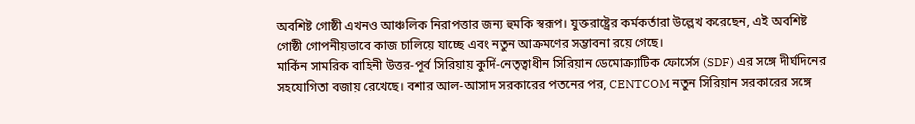অবশিষ্ট গোষ্ঠী এখনও আঞ্চলিক নিরাপত্তার জন্য হুমকি স্বরূপ। যুক্তরাষ্ট্রের কর্মকর্তারা উল্লেখ করেছেন, এই অবশিষ্ট গোষ্ঠী গোপনীয়ভাবে কাজ চালিয়ে যাচ্ছে এবং নতুন আক্রমণের সম্ভাবনা রয়ে গেছে।
মার্কিন সামরিক বাহিনী উত্তর-পূর্ব সিরিয়ায় কুর্দি-নেতৃত্বাধীন সিরিয়ান ডেমোক্র্যাটিক ফোর্সেস (SDF) এর সঙ্গে দীর্ঘদিনের সহযোগিতা বজায় রেখেছে। বশার আল-আসাদ সরকারের পতনের পর, CENTCOM নতুন সিরিয়ান সরকারের সঙ্গে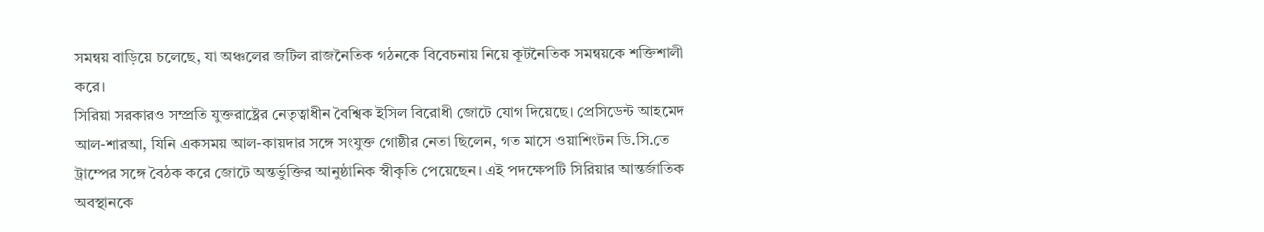সমন্বয় বাড়িয়ে চলেছে, যা অঞ্চলের জটিল রাজনৈতিক গঠনকে বিবেচনায় নিয়ে কূটনৈতিক সমন্বয়কে শক্তিশালী করে।
সিরিয়া সরকারও সম্প্রতি যুক্তরাষ্ট্রের নেতৃত্বাধীন বৈশ্বিক ইসিল বিরোধী জোটে যোগ দিয়েছে। প্রেসিডেন্ট আহমেদ আল-শারআ, যিনি একসময় আল-কায়দার সঙ্গে সংযুক্ত গোষ্ঠীর নেতা ছিলেন, গত মাসে ওয়াশিংটন ডি.সি.তে ট্রাম্পের সঙ্গে বৈঠক করে জোটে অন্তর্ভুক্তির আনুষ্ঠানিক স্বীকৃতি পেয়েছেন। এই পদক্ষেপটি সিরিয়ার আন্তর্জাতিক অবস্থানকে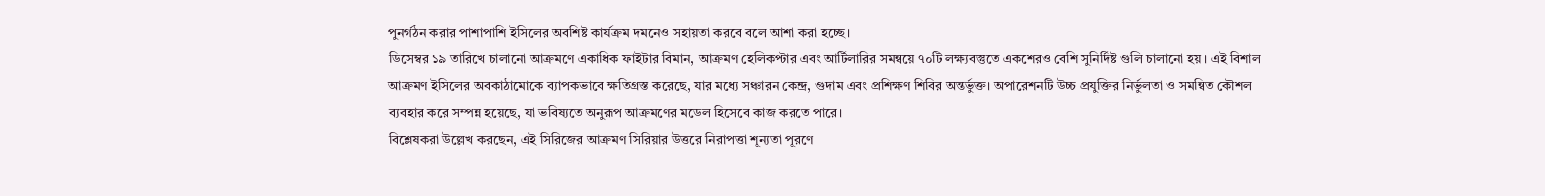পুনর্গঠন করার পাশাপাশি ইসিলের অবশিষ্ট কার্যক্রম দমনেও সহায়তা করবে বলে আশা করা হচ্ছে।
ডিসেম্বর ১৯ তারিখে চালানো আক্রমণে একাধিক ফাইটার বিমান, আক্রমণ হেলিকপ্টার এবং আর্টিলারির সমন্বয়ে ৭০টি লক্ষ্যবস্তুতে একশেরও বেশি সুনির্দিষ্ট গুলি চালানো হয়। এই বিশাল আক্রমণ ইসিলের অবকাঠামোকে ব্যাপকভাবে ক্ষতিগ্রস্ত করেছে, যার মধ্যে সঞ্চারন কেন্দ্র, গুদাম এবং প্রশিক্ষণ শিবির অন্তর্ভুক্ত। অপারেশনটি উচ্চ প্রযুক্তির নির্ভুলতা ও সমন্বিত কৌশল ব্যবহার করে সম্পন্ন হয়েছে, যা ভবিষ্যতে অনুরূপ আক্রমণের মডেল হিসেবে কাজ করতে পারে।
বিশ্লেষকরা উল্লেখ করছেন, এই সিরিজের আক্রমণ সিরিয়ার উত্তরে নিরাপত্তা শূন্যতা পূরণে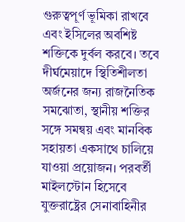গুরুত্বপূর্ণ ভূমিকা রাখবে এবং ইসিলের অবশিষ্ট শক্তিকে দুর্বল করবে। তবে দীর্ঘমেয়াদে স্থিতিশীলতা অর্জনের জন্য রাজনৈতিক সমঝোতা, স্থানীয় শক্তির সঙ্গে সমন্বয় এবং মানবিক সহায়তা একসাথে চালিয়ে যাওয়া প্রয়োজন। পরবর্তী মাইলস্টোন হিসেবে যুক্তরাষ্ট্রের সেনাবাহিনীর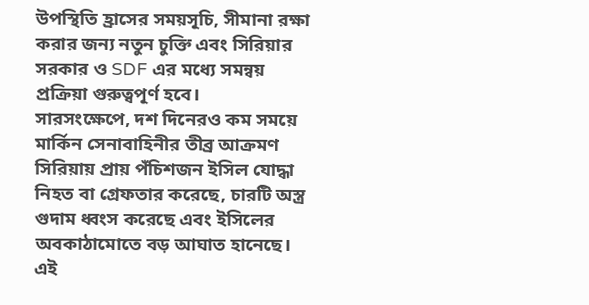উপস্থিতি হ্রাসের সময়সূচি, সীমানা রক্ষা করার জন্য নতুন চুক্তি এবং সিরিয়ার সরকার ও SDF এর মধ্যে সমন্বয় প্রক্রিয়া গুরুত্বপূর্ণ হবে।
সারসংক্ষেপে, দশ দিনেরও কম সময়ে মার্কিন সেনাবাহিনীর তীব্র আক্রমণ সিরিয়ায় প্রায় পঁচিশজন ইসিল যোদ্ধা নিহত বা গ্রেফতার করেছে, চারটি অস্ত্র গুদাম ধ্বংস করেছে এবং ইসিলের অবকাঠামোতে বড় আঘাত হানেছে। এই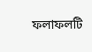ফলাফলটি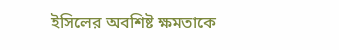ইসিলের অবশিষ্ট ক্ষমতাকে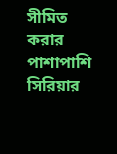সীমিত করার পাশাপাশি সিরিয়ার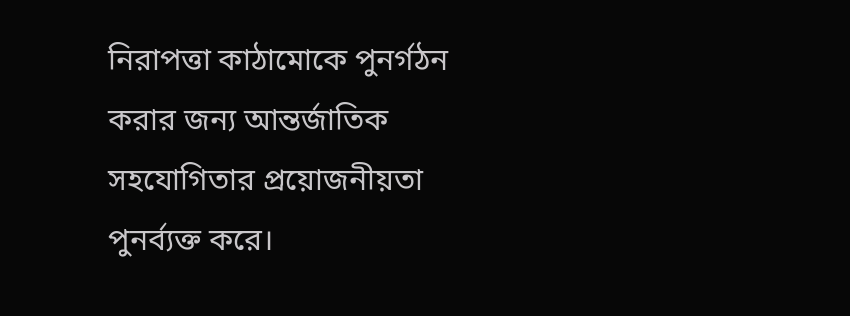নিরাপত্তা কাঠামোকে পুনর্গঠন করার জন্য আন্তর্জাতিক সহযোগিতার প্রয়োজনীয়তা পুনর্ব্যক্ত করে।